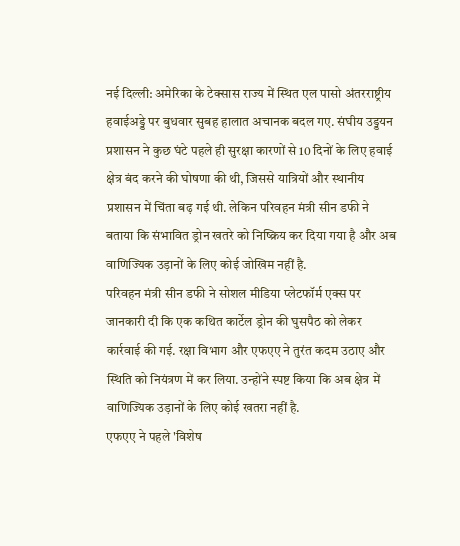नई दिल्ली: अमेरिका के टेक्सास राज्य में स्थित एल पासो अंतरराष्ट्रीय हवाईअड्डे पर बुधवार सुबह हालात अचानक बदल गए. संघीय उड्डयन प्रशासन ने कुछ घंटे पहले ही सुरक्षा कारणों से 10 दिनों के लिए हवाई क्षेत्र बंद करने की घोषणा की थी, जिससे यात्रियों और स्थानीय प्रशासन में चिंता बढ़ गई थी. लेकिन परिवहन मंत्री सीन डफी ने बताया कि संभावित ड्रोन खतरे को निष्क्रिय कर दिया गया है और अब वाणिज्यिक उड़ानों के लिए कोई जोखिम नहीं है.
परिवहन मंत्री सीन डफी ने सोशल मीडिया प्लेटफॉर्म एक्स पर जानकारी दी कि एक कथित कार्टेल ड्रोन की घुसपैठ को लेकर कार्रवाई की गई. रक्षा विभाग और एफएए ने तुरंत कदम उठाए और स्थिति को नियंत्रण में कर लिया. उन्होंने स्पष्ट किया कि अब क्षेत्र में वाणिज्यिक उड़ानों के लिए कोई खतरा नहीं है.
एफएए ने पहले 'विशेष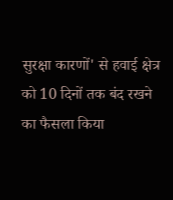सुरक्षा कारणों' से हवाई क्षेत्र को 10 दिनों तक बंद रखने का फैसला किया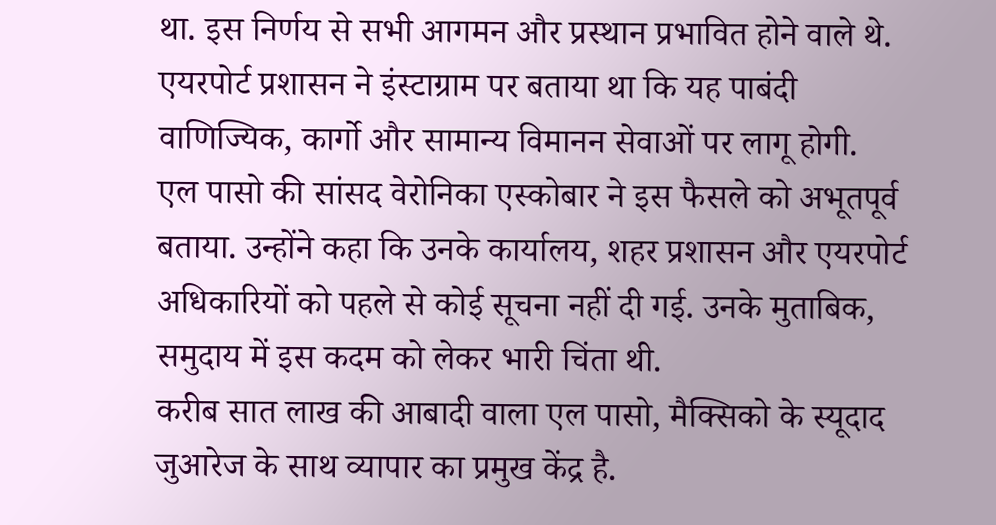था. इस निर्णय से सभी आगमन और प्रस्थान प्रभावित होने वाले थे. एयरपोर्ट प्रशासन ने इंस्टाग्राम पर बताया था कि यह पाबंदी वाणिज्यिक, कार्गो और सामान्य विमानन सेवाओं पर लागू होगी.
एल पासो की सांसद वेरोनिका एस्कोबार ने इस फैसले को अभूतपूर्व बताया. उन्होंने कहा कि उनके कार्यालय, शहर प्रशासन और एयरपोर्ट अधिकारियों को पहले से कोई सूचना नहीं दी गई. उनके मुताबिक, समुदाय में इस कदम को लेकर भारी चिंता थी.
करीब सात लाख की आबादी वाला एल पासो, मैक्सिको के स्यूदाद जुआरेज के साथ व्यापार का प्रमुख केंद्र है.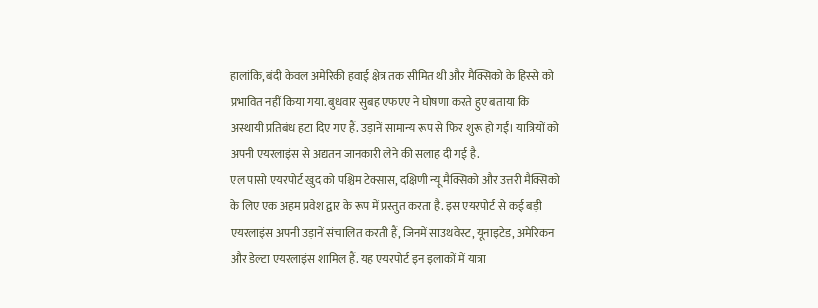हालांकि, बंदी केवल अमेरिकी हवाई क्षेत्र तक सीमित थी और मैक्सिको के हिस्से को प्रभावित नहीं किया गया. बुधवार सुबह एफएए ने घोषणा करते हुए बताया कि अस्थायी प्रतिबंध हटा दिए गए हैं. उड़ानें सामान्य रूप से फिर शुरू हो गईं। यात्रियों को अपनी एयरलाइंस से अद्यतन जानकारी लेने की सलाह दी गई है.
एल पासो एयरपोर्ट खुद को पश्चिम टेक्सास, दक्षिणी न्यू मैक्सिको और उत्तरी मैक्सिको के लिए एक अहम प्रवेश द्वार के रूप में प्रस्तुत करता है. इस एयरपोर्ट से कई बड़ी एयरलाइंस अपनी उड़ानें संचालित करती हैं, जिनमें साउथवेस्ट, यूनाइटेड, अमेरिकन और डेल्टा एयरलाइंस शामिल हैं. यह एयरपोर्ट इन इलाकों में यात्रा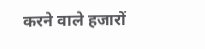करने वाले हजारों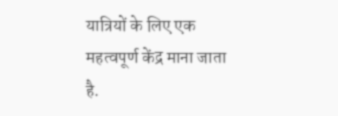यात्रियों के लिए एक महत्वपूर्ण केंद्र माना जाता है.